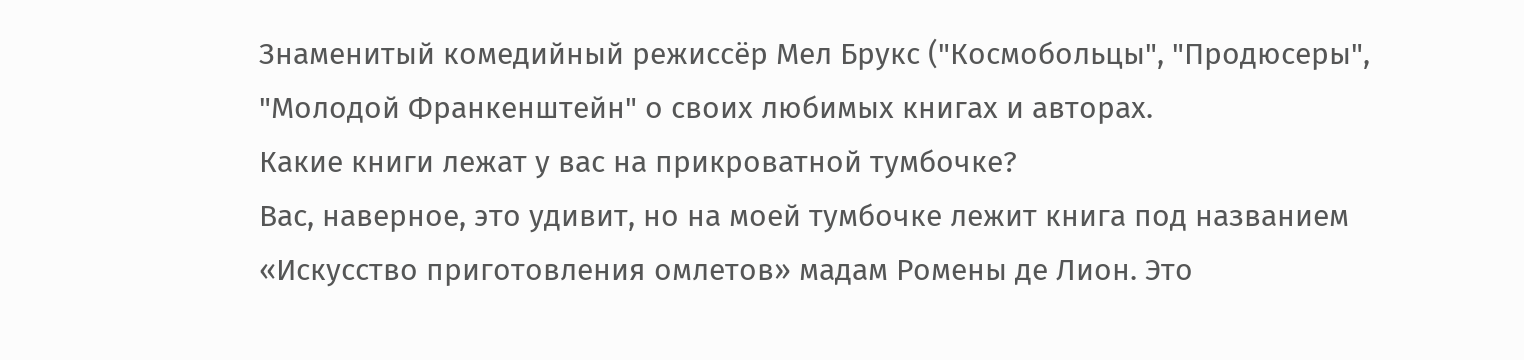Знаменитый комедийный режиссёр Мел Брукс ("Космобольцы", "Продюсеры", "Молодой Франкенштейн" о своих любимых книгах и авторах.
Какие книги лежат у вас на прикроватной тумбочке?
Вас, наверное, это удивит, но на моей тумбочке лежит книга под названием «Искусство приготовления омлетов» мадам Ромены де Лион. Это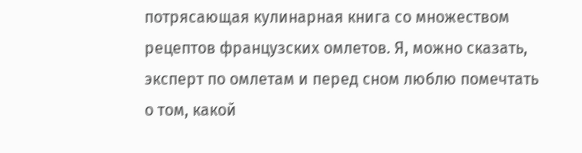потрясающая кулинарная книга со множеством рецептов французских омлетов. Я, можно сказать, эксперт по омлетам и перед сном люблю помечтать о том, какой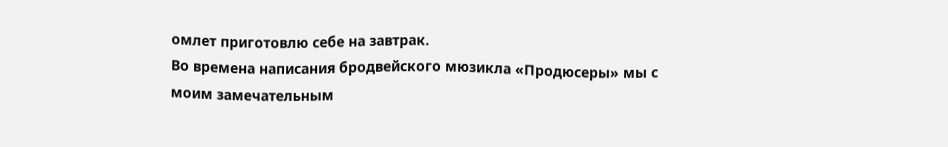омлет приготовлю себе на завтрак.
Во времена написания бродвейского мюзикла «Продюсеры» мы с моим замечательным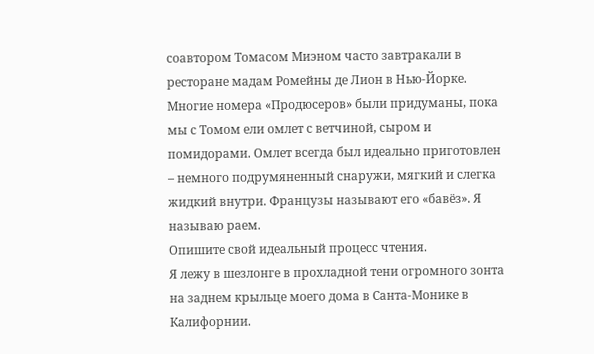соавтором Томасом Миэном часто завтракали в ресторане мадам Ромейны де Лион в Нью-Йорке. Многие номера «Продюсеров» были придуманы, пока мы с Томом ели омлет с ветчиной, сыром и помидорами. Омлет всегда был идеально приготовлен – немного подрумяненный снаружи, мягкий и слегка жидкий внутри. Французы называют его «бавёз». Я называю раем.
Опишите свой идеальный процесс чтения.
Я лежу в шезлонге в прохладной тени огромного зонта на заднем крыльце моего дома в Санта-Монике в Калифорнии.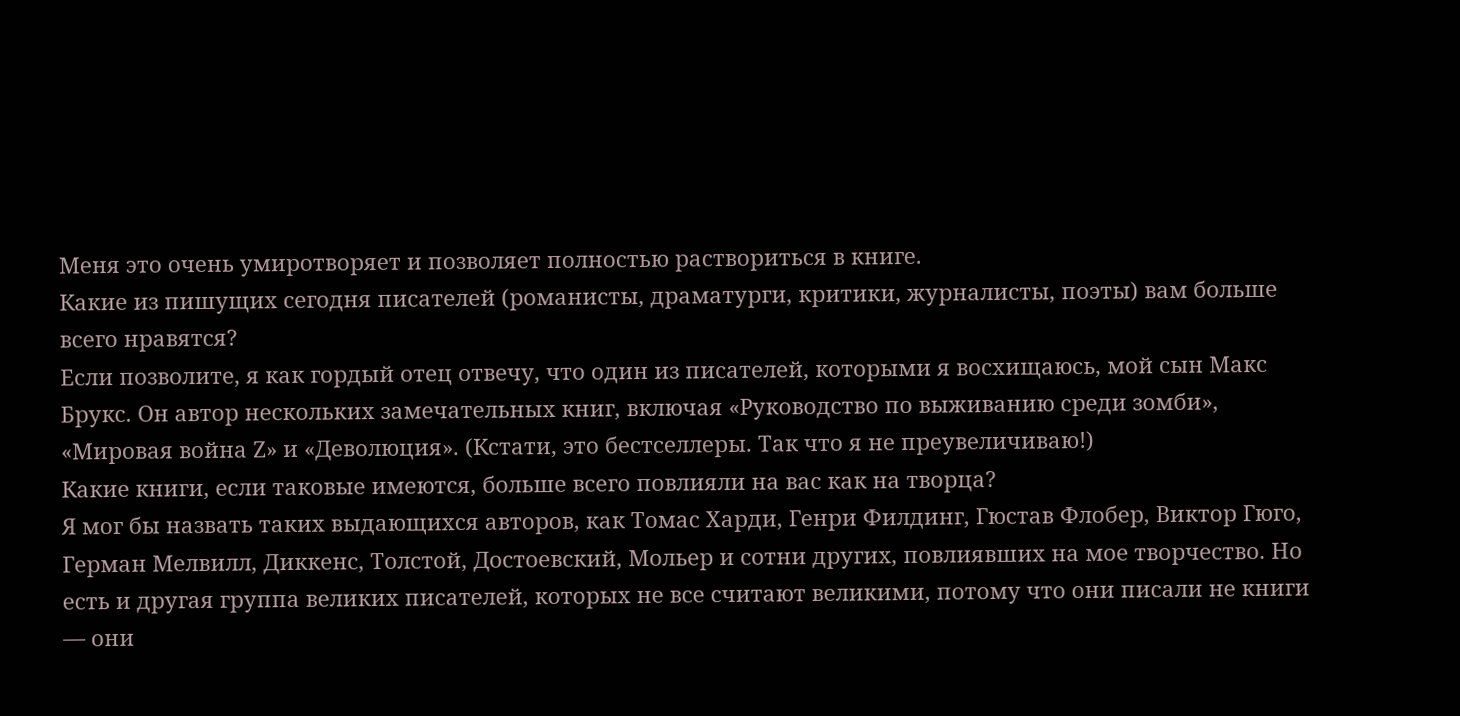Меня это очень умиротворяет и позволяет полностью раствориться в книге.
Какие из пишущих сегодня писателей (романисты, драматурги, критики, журналисты, поэты) вам больше всего нравятся?
Если позволите, я как гордый отец отвечу, что один из писателей, которыми я восхищаюсь, мой сын Макс Брукс. Он автор нескольких замечательных книг, включая «Руководство по выживанию среди зомби», «Мировая война Z» и «Деволюция». (Кстати, это бестселлеры. Так что я не преувеличиваю!)
Какие книги, если таковые имеются, больше всего повлияли на вас как на творца?
Я мог бы назвать таких выдающихся авторов, как Томас Харди, Генри Филдинг, Гюстав Флобер, Виктор Гюго, Герман Мелвилл, Диккенс, Толстой, Достоевский, Мольер и сотни других, повлиявших на мое творчество. Но есть и другая группа великих писателей, которых не все считают великими, потому что они писали не книги — они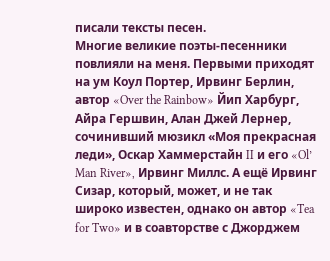писали тексты песен.
Многие великие поэты-песенники повлияли на меня. Первыми приходят на ум Коул Портер, Ирвинг Берлин, автор «Over the Rainbow» Йип Харбург, Айра Гершвин, Алан Джей Лернер, сочинивший мюзикл «Моя прекрасная леди», Оскар Хаммерстайн II и его «Ol’ Man River», Ирвинг Миллс. А ещё Ирвинг Сизар, который, может, и не так широко известен, однако он автор «Tea for Two» и в соавторстве с Джорджем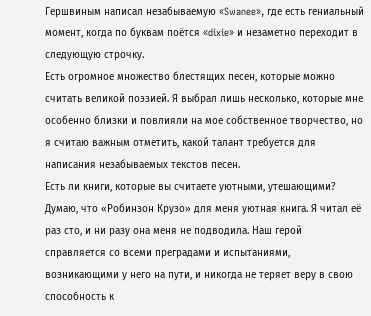Гершвиным написал незабываемую «Swanee», где есть гениальный момент, когда по буквам поётся «dixie» и незаметно переходит в следующую строчку.
Есть огромное множество блестящих песен, которые можно считать великой поэзией. Я выбрал лишь несколько, которые мне особенно близки и повлияли на мое собственное творчество, но я считаю важным отметить, какой талант требуется для написания незабываемых текстов песен.
Есть ли книги, которые вы считаете уютными, утешающими?
Думаю, что «Робинзон Крузо» для меня уютная книга. Я читал её раз сто, и ни разу она меня не подводила. Наш герой справляется со всеми преградами и испытаниями, возникающими у него на пути, и никогда не теряет веру в свою способность к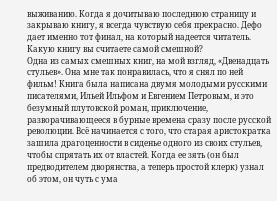выживанию. Когда я дочитываю последнюю страницу и закрываю книгу, я всегда чувствую себя прекрасно. Дефо дает именно тот финал, на который надеется читатель.
Какую книгу вы считаете самой смешной?
Одна из самых смешных книг, на мой взгляд, «Двенадцать стульев». Она мне так понравилась, что я снял по ней фильм! Книга была написана двумя молодыми русскими писателями, Ильей Ильфом и Евгением Петровым, и это безумный плутовской роман, приключение, разворачивающееся в бурные времена сразу после русской революции. Всё начинается с того, что старая аристократка зашила драгоценности в сиденье одного из своих стульев, чтобы спрятать их от властей. Когда ее зять (он был предводителем дворянства, а теперь простой клерк) узнал об этом, он чуть с ума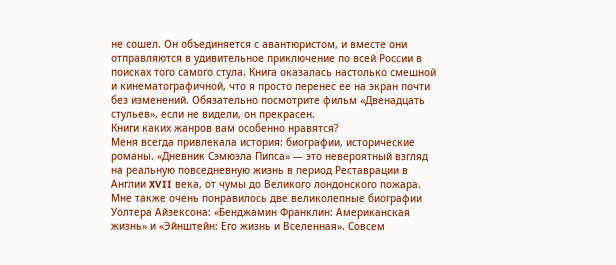не сошел. Он объединяется с авантюристом, и вместе они отправляются в удивительное приключение по всей России в поисках того самого стула. Книга оказалась настолько смешной и кинематографичной, что я просто перенес ее на экран почти без изменений. Обязательно посмотрите фильм «Двенадцать стульев», если не видели, он прекрасен.
Книги каких жанров вам особенно нравятся?
Меня всегда привлекала история: биографии, исторические романы. «Дневник Сэмюэла Пипса» — это невероятный взгляд на реальную повседневную жизнь в период Реставрации в Англии XVII века, от чумы до Великого лондонского пожара. Мне также очень понравилось две великолепные биографии Уолтера Айзексона: «Бенджамин Франклин: Американская жизнь» и «Эйнштейн: Его жизнь и Вселенная». Совсем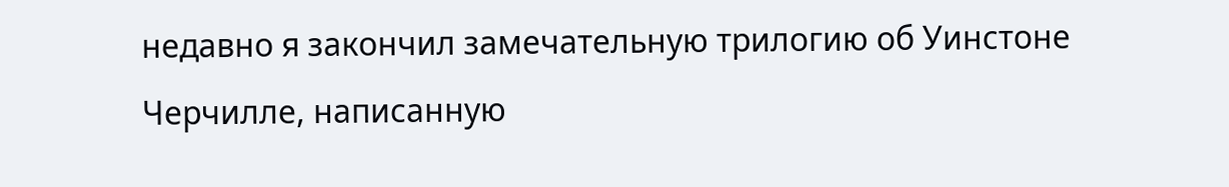недавно я закончил замечательную трилогию об Уинстоне Черчилле, написанную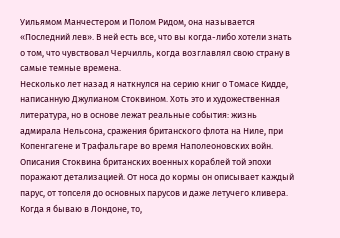Уильямом Манчестером и Полом Ридом, она называется «Последний лев». В ней есть все, что вы когда-либо хотели знать о том, что чувствовал Черчилль, когда возглавлял свою страну в самые темные времена.
Несколько лет назад я наткнулся на серию книг о Томасе Кидде, написанную Джулианом Стоквином. Хоть это и художественная литература, но в основе лежат реальные события: жизнь адмирала Нельсона, сражения британского флота на Ниле, при Копенгагене и Трафальгаре во время Наполеоновских войн. Описания Стоквина британских военных кораблей той эпохи поражают детализацией. От носа до кормы он описывает каждый парус, от топселя до основных парусов и даже летучего кливера. Когда я бываю в Лондоне, то,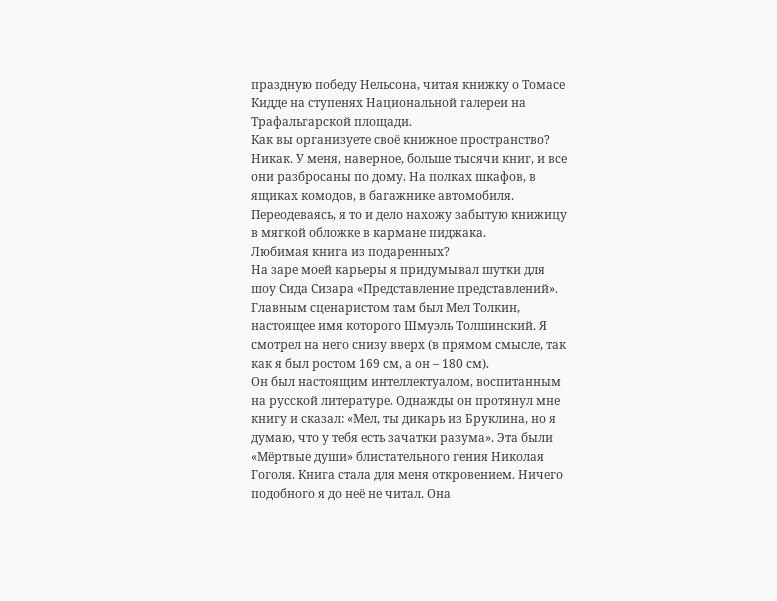праздную победу Нельсона, читая книжку о Томасе Кидде на ступенях Национальной галереи на Трафальгарской площади.
Как вы организуете своё книжное пространство?
Никак. У меня, наверное, больше тысячи книг, и все они разбросаны по дому. На полках шкафов, в ящиках комодов, в багажнике автомобиля. Переодеваясь, я то и дело нахожу забытую книжицу в мягкой обложке в кармане пиджака.
Любимая книга из подаренных?
На заре моей карьеры я придумывал шутки для шоу Сида Сизара «Представление представлений». Главным сценаристом там был Мел Толкин, настоящее имя которого Шмуэль Толшинский. Я смотрел на него снизу вверх (в прямом смысле, так как я был ростом 169 см, а он – 180 см).
Он был настоящим интеллектуалом, воспитанным на русской литературе. Однажды он протянул мне книгу и сказал: «Мел, ты дикарь из Бруклина, но я думаю, что у тебя есть зачатки разума». Эта были «Мёртвые души» блистательного гения Николая Гоголя. Книга стала для меня откровением. Ничего подобного я до неё не читал. Она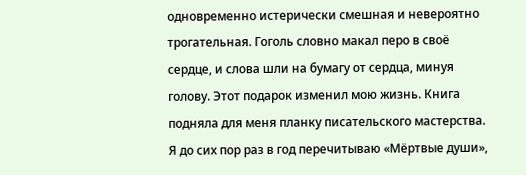одновременно истерически смешная и невероятно трогательная. Гоголь словно макал перо в своё сердце, и слова шли на бумагу от сердца, минуя голову. Этот подарок изменил мою жизнь. Книга подняла для меня планку писательского мастерства. Я до сих пор раз в год перечитываю «Мёртвые души»,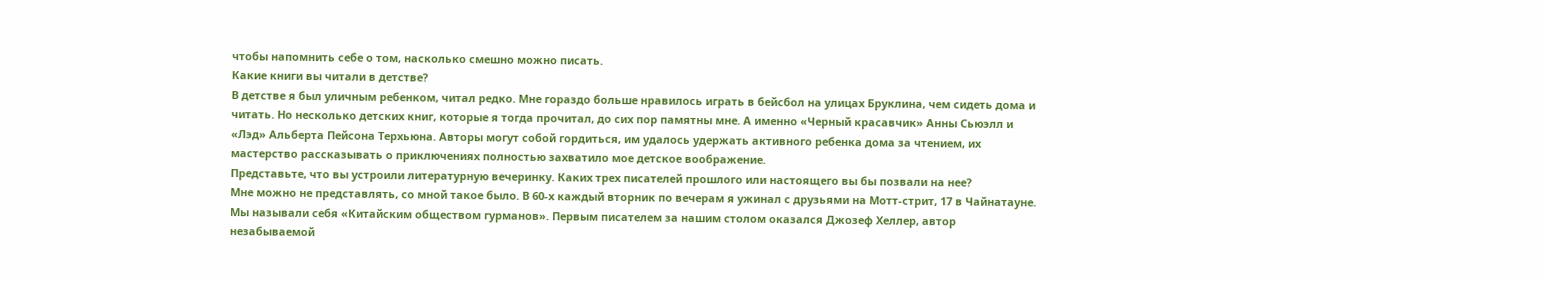чтобы напомнить себе о том, насколько смешно можно писать.
Какие книги вы читали в детстве?
В детстве я был уличным ребенком, читал редко. Мне гораздо больше нравилось играть в бейсбол на улицах Бруклина, чем сидеть дома и читать. Но несколько детских книг, которые я тогда прочитал, до сих пор памятны мне. А именно «Черный красавчик» Анны Сьюэлл и «Лэд» Альберта Пейсона Терхьюна. Авторы могут собой гордиться, им удалось удержать активного ребенка дома за чтением, их мастерство рассказывать о приключениях полностью захватило мое детское воображение.
Представьте, что вы устроили литературную вечеринку. Каких трех писателей прошлого или настоящего вы бы позвали на нее?
Мне можно не представлять, со мной такое было. В 60-х каждый вторник по вечерам я ужинал с друзьями на Мотт-стрит, 17 в Чайнатауне. Мы называли себя «Китайским обществом гурманов». Первым писателем за нашим столом оказался Джозеф Хеллер, автор незабываемой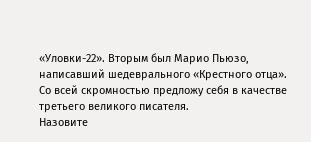«Уловки-22». Вторым был Марио Пьюзо, написавший шедеврального «Крестного отца». Со всей скромностью предложу себя в качестве третьего великого писателя.
Назовите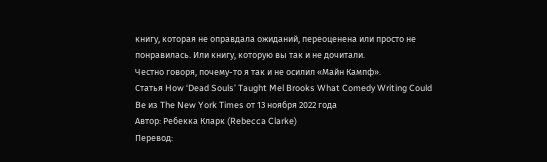книгу, которая не оправдала ожиданий, переоценена или просто не понравилась. Или книгу, которую вы так и не дочитали.
Честно говоря, почему-то я так и не осилил «Майн Кампф».
Статья How ‘Dead Souls’ Taught Mel Brooks What Comedy Writing Could Be из The New York Times от 13 ноября 2022 года
Автор: Ребекка Кларк (Rebecca Clarke)
Перевод: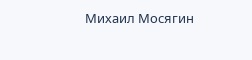Михаил Мосягин